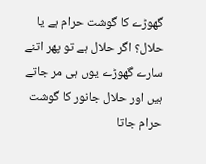گھوڑے کا گوشت حرام ہے یا حلال؟ اگر حلال ہے تو پھر اتنے سارے گھوڑے یوں ہی مر جاتے ہیں اور حلال جانور کا گوشت حرام جاتا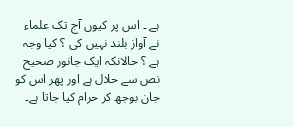ہے ۔ اس پر کیوں آج تک علماء نے آواز بلند نہیں کی ؟ کیا وجہ ہے ؟ حالانکہ ایک جانور صحیح نص سے حلال ہے اور پھر اس کو جان بوجھ کر حرام کیا جاتا ہے۔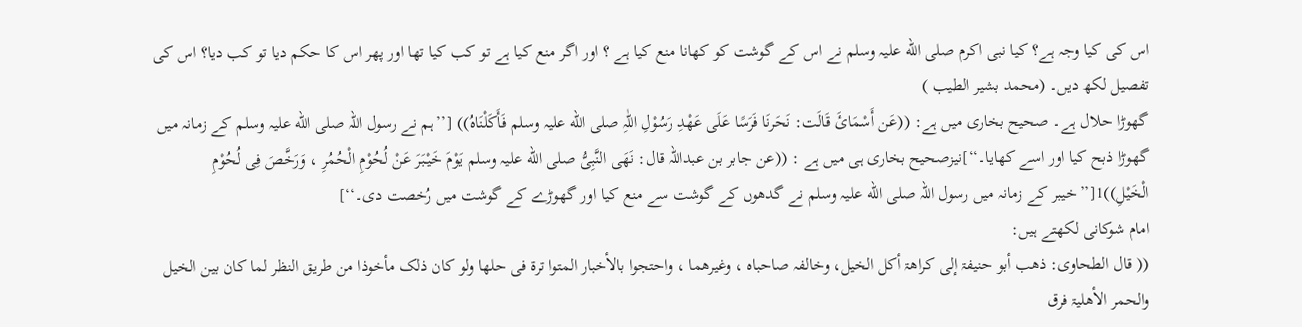اس کی کیا وجہ ہے؟ کیا نبی اکرم صلی الله علیہ وسلم نے اس کے گوشت کو کھانا منع کیا ہے ؟ اور اگر منع کیا ہے تو کب کیا تھا اور پھر اس کا حکم دیا تو کب دیا؟ اس کی تفصیل لکھ دیں۔ (محمد بشیر الطیب )
گھوڑا حلال ہے۔ صحیح بخاری میں ہے: ((عَن أَسْمَائَ قَالَت: نَحَرنَا فَرَسًا عَلَی عَھْدِ رَسُوْلِ اللّٰہِ صلی الله علیہ وسلم فَأَکَلْنَاہُ)) [’’ہم نے رسول اللہ صلی الله علیہ وسلم کے زمانہ میں گھوڑا ذبح کیا اور اسے کھایا۔‘‘]نیزصحیح بخاری ہی میں ہے : ((عن جابر بن عبداللہ قال: نَھَی النَّبِیُّ صلی الله علیہ وسلم یَوْمَ خَیْبَرَ عَنْ لُحُوْمِ الْحُمُرِ ، وَرَخَّصَ فِی لُحُوْمِ الْخَیْلِ))1[’’خیبر کے زمانہ میں رسول اللہ صلی الله علیہ وسلم نے گدھوں کے گوشت سے منع کیا اور گھوڑے کے گوشت میں رُخصت دی۔‘‘]
امام شوکانی لکھتے ہیں:
(( قال الطحاوی: ذھب أبو حنیفۃ إلی کراھۃ أکل الخیل، وخالفہ صاحباہ ، وغیرھما ، واحتجوا بالأخبار المتوا ترۃ فی حلھا ولو کان ذلک مأخوذا من طریق النظر لما کان بین الخیل والحمر الأھلیۃ فرق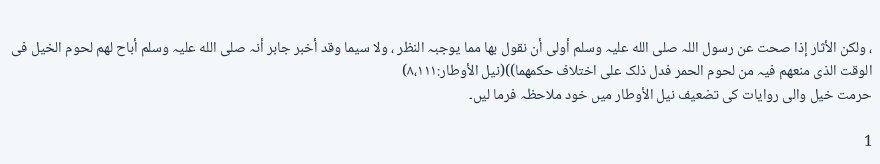، ولکن الأثار إذا صحت عن رسول اللہ صلی الله علیہ وسلم أولی أن نقول بھا مما یوجبہ النظر ، ولا سیما وقد أخبر جابر أنہ صلی الله علیہ وسلم أباح لھم لحوم الخیل فی الوقت الذی منعھم فیہ من لحوم الحمر فدل ذلک علی اختلاف حکمھما))(نیل الأوطار:۸،۱۱۱)
حرمت خیل والی روایات کی تضعیف نیل الأوطار میں خود ملاحظہ فرما لیں۔

1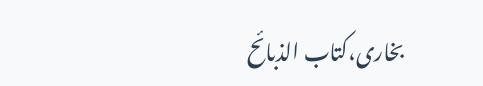بخاری،کتاب الذبائح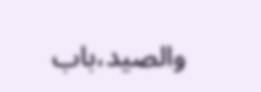والصید،باب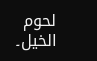لحوم الخیل۔